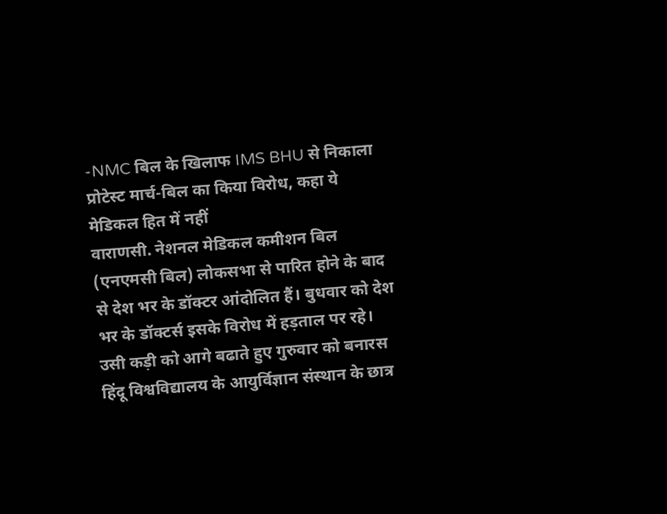-NMC बिल के खिलाफ IMS BHU से निकाला प्रोटेस्ट मार्च-बिल का किया विरोध, कहा ये मेडिकल हित में नहीं
वाराणसी. नेशनल मेडिकल कमीशन बिल (एनएमसी बिल) लोकसभा से पारित होने के बाद से देश भर के डॉक्टर आंदोलित हैं। बुधवार को देश भर के डॉक्टर्स इसके विरोध में हड़ताल पर रहे। उसी कड़ी को आगे बढाते हुए गुरुवार को बनारस हिंदू विश्वविद्यालय के आयुर्विज्ञान संस्थान के छात्र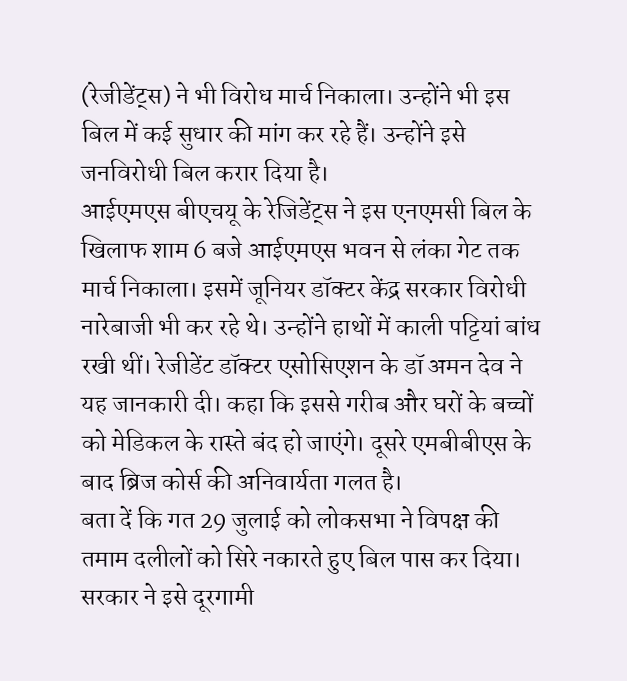(रेजीडेंट्स) ने भी विरोध मार्च निकाला। उन्होंने भी इस बिल में कई सुधार की मांग कर रहे हैं। उन्होंने इसे जनविरोधी बिल करार दिया है।
आईएमएस बीएचयू के रेजिडेंट्स ने इस एनएमसी बिल के खिलाफ शाम 6 बजे आईएमएस भवन से लंका गेट तक मार्च निकाला। इसमें जूनियर डॉक्टर केंद्र सरकार विरोधी नारेबाजी भी कर रहे थे। उन्होंने हाथों में काली पट्टियां बांध रखी थीं। रेजीडेंट डॉक्टर एसोसिएशन के डॉ अमन देव ने यह जानकारी दी। कहा कि इससे गरीब और घरों के बच्चों को मेडिकल के रास्ते बंद हो जाएंगे। दूसरे एमबीबीएस के बाद ब्रिज कोर्स की अनिवार्यता गलत है।
बता दें कि गत 29 जुलाई को लोकसभा ने विपक्ष की तमाम दलीलों को सिरे नकारते हुए बिल पास कर दिया। सरकार ने इसे दूरगामी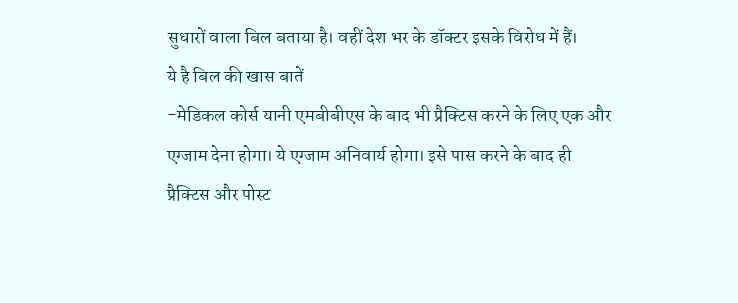सुधारों वाला बिल बताया है। वहीं देश भर के डॉक्टर इसके विरोध में हैं।
ये है बिल की खास बातें
-मेडिकल कोर्स यानी एमबीबीएस के बाद भी प्रैक्टिस करने के लिए एक और एग्जाम देना होगा। ये एग्जाम अनिवार्य होगा। इसे पास करने के बाद ही प्रैक्टिस और पोस्ट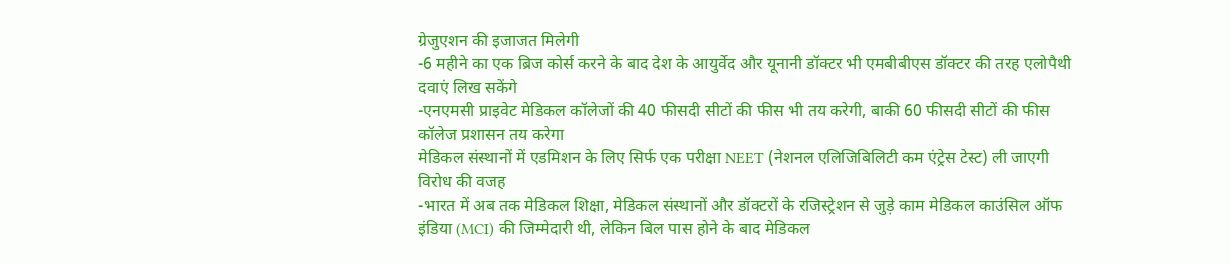ग्रेजुएशन की इजाजत मिलेगी
-6 महीने का एक ब्रिज कोर्स करने के बाद देश के आयुर्वेद और यूनानी डॉक्टर भी एमबीबीएस डॉक्टर की तरह एलोपैथी दवाएं लिख सकेंगे
-एनएमसी प्राइवेट मेडिकल कॉलेजों की 40 फीसदी सीटों की फीस भी तय करेगी, बाकी 60 फीसदी सीटों की फीस कॉलेज प्रशासन तय करेगा
मेडिकल संस्थानों में एडमिशन के लिए सिर्फ एक परीक्षा NEET (नेशनल एलिजिबिलिटी कम एंट्रेस टेस्ट) ली जाएगी
विरोध की वजह
-भारत में अब तक मेडिकल शिक्षा, मेडिकल संस्थानों और डॉक्टरों के रजिस्ट्रेशन से जुड़े काम मेडिकल काउंसिल ऑफ इंडिया (MCI) की जिम्मेदारी थी, लेकिन बिल पास होने के बाद मेडिकल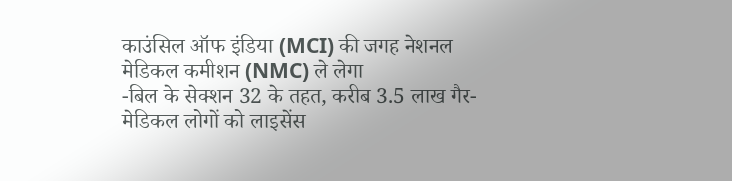काउंसिल ऑफ इंडिया (MCI) की जगह नेशनल मेडिकल कमीशन (NMC) ले लेगा
-बिल के सेक्शन 32 के तहत, करीब 3.5 लाख गैर-मेडिकल लोगों को लाइसेंस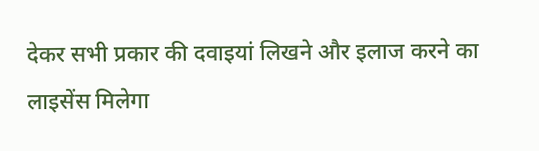देकर सभी प्रकार की दवाइयां लिखने और इलाज करने का लाइसेंस मिलेगा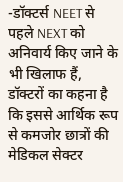-डॉक्टर्स NEET से पहले NEXT को अनिवार्य किए जाने के भी खिलाफ हैं, डॉक्टरों का कहना है कि इससे आर्थिक रूप से कमजोर छात्रों की मेडिकल सेक्टर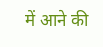में आने की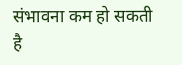संभावना कम हो सकती है